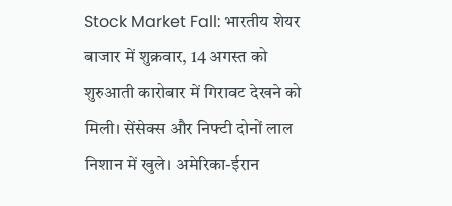Stock Market Fall: भारतीय शेयर बाजार में शुक्रवार, 14 अगस्त को शुरुआती कारोबार में गिरावट देखने को मिली। सेंसेक्स और निफ्टी दोनों लाल निशान में खुले। अमेरिका-ईरान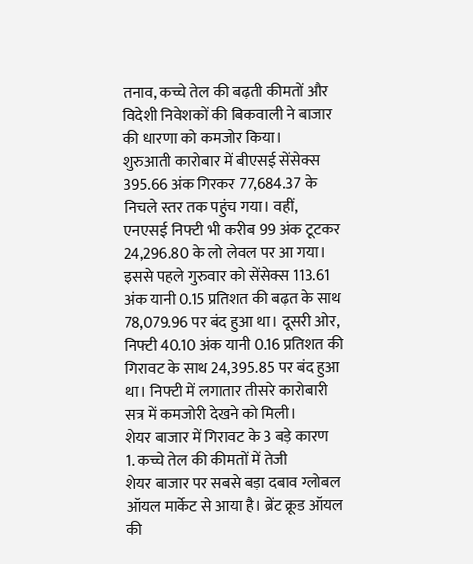तनाव, कच्चे तेल की बढ़ती कीमतों और विदेशी निवेशकों की बिकवाली ने बाजार की धारणा को कमजोर किया।
शुरुआती कारोबार में बीएसई सेंसेक्स 395.66 अंक गिरकर 77,684.37 के निचले स्तर तक पहुंच गया। वहीं, एनएसई निफ्टी भी करीब 99 अंक टूटकर 24,296.80 के लो लेवल पर आ गया।
इससे पहले गुरुवार को सेंसेक्स 113.61 अंक यानी 0.15 प्रतिशत की बढ़त के साथ 78,079.96 पर बंद हुआ था। दूसरी ओर, निफ्टी 40.10 अंक यानी 0.16 प्रतिशत की गिरावट के साथ 24,395.85 पर बंद हुआ था। निफ्टी में लगातार तीसरे कारोबारी सत्र में कमजोरी देखने को मिली।
शेयर बाजार में गिरावट के 3 बड़े कारण
1. कच्चे तेल की कीमतों में तेजी
शेयर बाजार पर सबसे बड़ा दबाव ग्लोबल ऑयल मार्केट से आया है। ब्रेंट क्रूड ऑयल की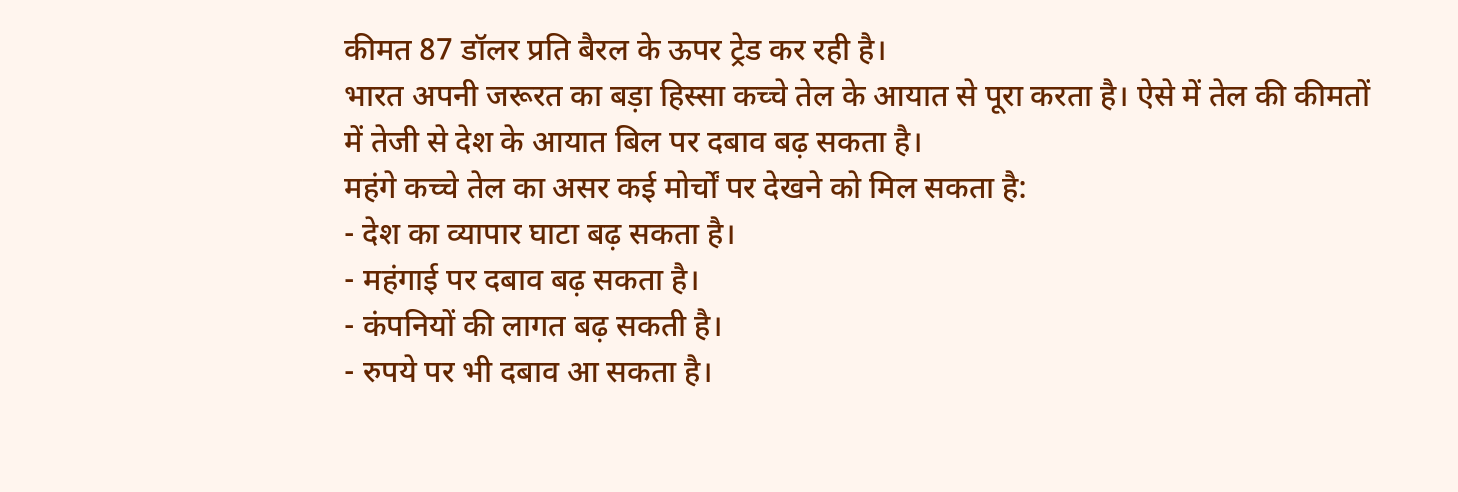कीमत 87 डॉलर प्रति बैरल के ऊपर ट्रेड कर रही है।
भारत अपनी जरूरत का बड़ा हिस्सा कच्चे तेल के आयात से पूरा करता है। ऐसे में तेल की कीमतों में तेजी से देश के आयात बिल पर दबाव बढ़ सकता है।
महंगे कच्चे तेल का असर कई मोर्चों पर देखने को मिल सकता है:
- देश का व्यापार घाटा बढ़ सकता है।
- महंगाई पर दबाव बढ़ सकता है।
- कंपनियों की लागत बढ़ सकती है।
- रुपये पर भी दबाव आ सकता है।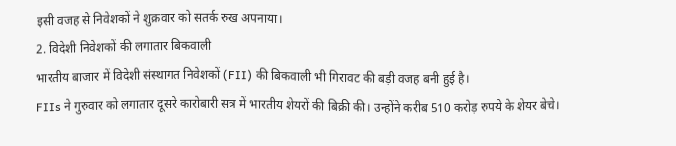इसी वजह से निवेशकों ने शुक्रवार को सतर्क रुख अपनाया।
2. विदेशी निवेशकों की लगातार बिकवाली
भारतीय बाजार में विदेशी संस्थागत निवेशकों (FII) की बिकवाली भी गिरावट की बड़ी वजह बनी हुई है।
FIIs ने गुरुवार को लगातार दूसरे कारोबारी सत्र में भारतीय शेयरों की बिक्री की। उन्होंने करीब 510 करोड़ रुपये के शेयर बेचे।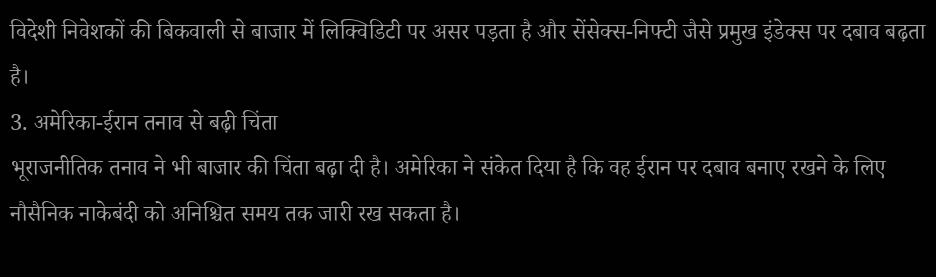विदेशी निवेशकों की बिकवाली से बाजार में लिक्विडिटी पर असर पड़ता है और सेंसेक्स-निफ्टी जैसे प्रमुख इंडेक्स पर दबाव बढ़ता है।
3. अमेरिका-ईरान तनाव से बढ़ी चिंता
भूराजनीतिक तनाव ने भी बाजार की चिंता बढ़ा दी है। अमेरिका ने संकेत दिया है कि वह ईरान पर दबाव बनाए रखने के लिए नौसैनिक नाकेबंदी को अनिश्चित समय तक जारी रख सकता है।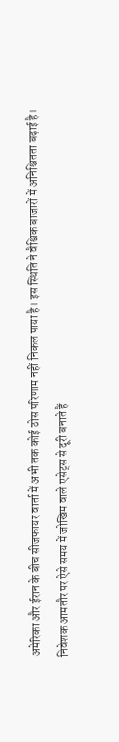अमेरिका और ईरान के बीच सीजफायर वार्ता में अभी तक कोई ठोस परिणाम नहीं निकल पाया है। इस स्थिति ने वैश्विक बाजारों में अनिश्चितता बढ़ाई है।
निवेशक आमतौर पर ऐसे समय में जोखिम वाले एसेट्स से दूरी बनाते हैं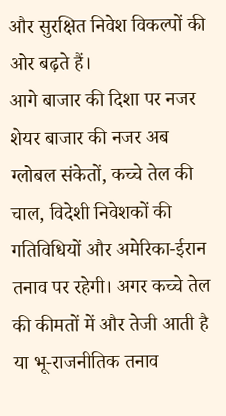और सुरक्षित निवेश विकल्पों की ओर बढ़ते हैं।
आगे बाजार की दिशा पर नजर
शेयर बाजार की नजर अब ग्लोबल संकेतों, कच्चे तेल की चाल, विदेशी निवेशकों की गतिविधियों और अमेरिका-ईरान तनाव पर रहेगी। अगर कच्चे तेल की कीमतों में और तेजी आती है या भू-राजनीतिक तनाव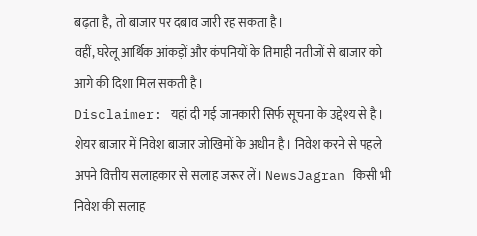बढ़ता है, तो बाजार पर दबाव जारी रह सकता है।
वहीं, घरेलू आर्थिक आंकड़ों और कंपनियों के तिमाही नतीजों से बाजार को आगे की दिशा मिल सकती है।
Disclaimer: यहां दी गई जानकारी सिर्फ सूचना के उद्देश्य से है। शेयर बाजार में निवेश बाजार जोखिमों के अधीन है। निवेश करने से पहले अपने वित्तीय सलाहकार से सलाह जरूर लें। NewsJagran किसी भी निवेश की सलाह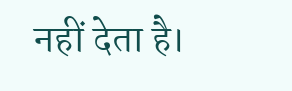नहीं देता है।